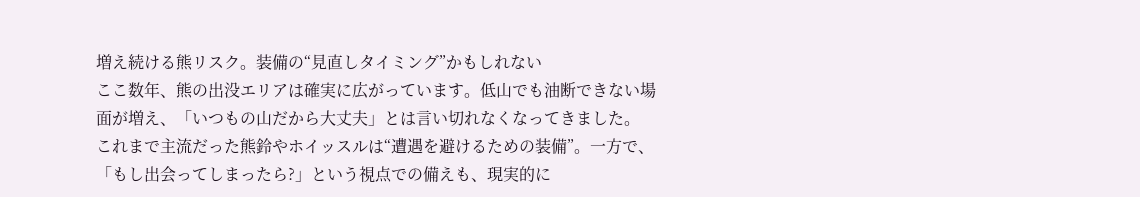増え続ける熊リスク。装備の“見直しタイミング”かもしれない
ここ数年、熊の出没エリアは確実に広がっています。低山でも油断できない場面が増え、「いつもの山だから大丈夫」とは言い切れなくなってきました。
これまで主流だった熊鈴やホイッスルは“遭遇を避けるための装備”。一方で、「もし出会ってしまったら?」という視点での備えも、現実的に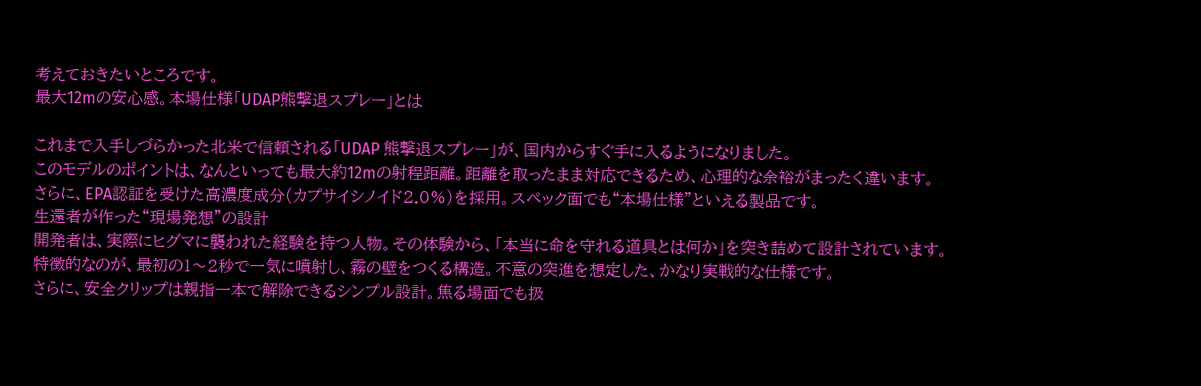考えておきたいところです。
最大12mの安心感。本場仕様「UDAP熊撃退スプレー」とは

これまで入手しづらかった北米で信頼される「UDAP 熊撃退スプレー」が、国内からすぐ手に入るようになりました。
このモデルのポイントは、なんといっても最大約12mの射程距離。距離を取ったまま対応できるため、心理的な余裕がまったく違います。
さらに、EPA認証を受けた高濃度成分(カプサイシノイド2.0%)を採用。スペック面でも“本場仕様”といえる製品です。
生還者が作った“現場発想”の設計
開発者は、実際にヒグマに襲われた経験を持つ人物。その体験から、「本当に命を守れる道具とは何か」を突き詰めて設計されています。
特徴的なのが、最初の1〜2秒で一気に噴射し、霧の壁をつくる構造。不意の突進を想定した、かなり実戦的な仕様です。
さらに、安全クリップは親指一本で解除できるシンプル設計。焦る場面でも扱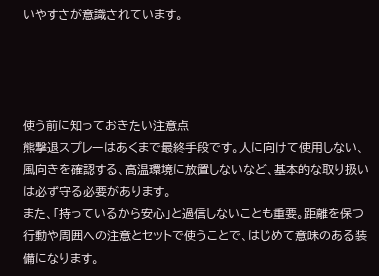いやすさが意識されています。




使う前に知っておきたい注意点
熊撃退スプレーはあくまで最終手段です。人に向けて使用しない、風向きを確認する、高温環境に放置しないなど、基本的な取り扱いは必ず守る必要があります。
また、「持っているから安心」と過信しないことも重要。距離を保つ行動や周囲への注意とセットで使うことで、はじめて意味のある装備になります。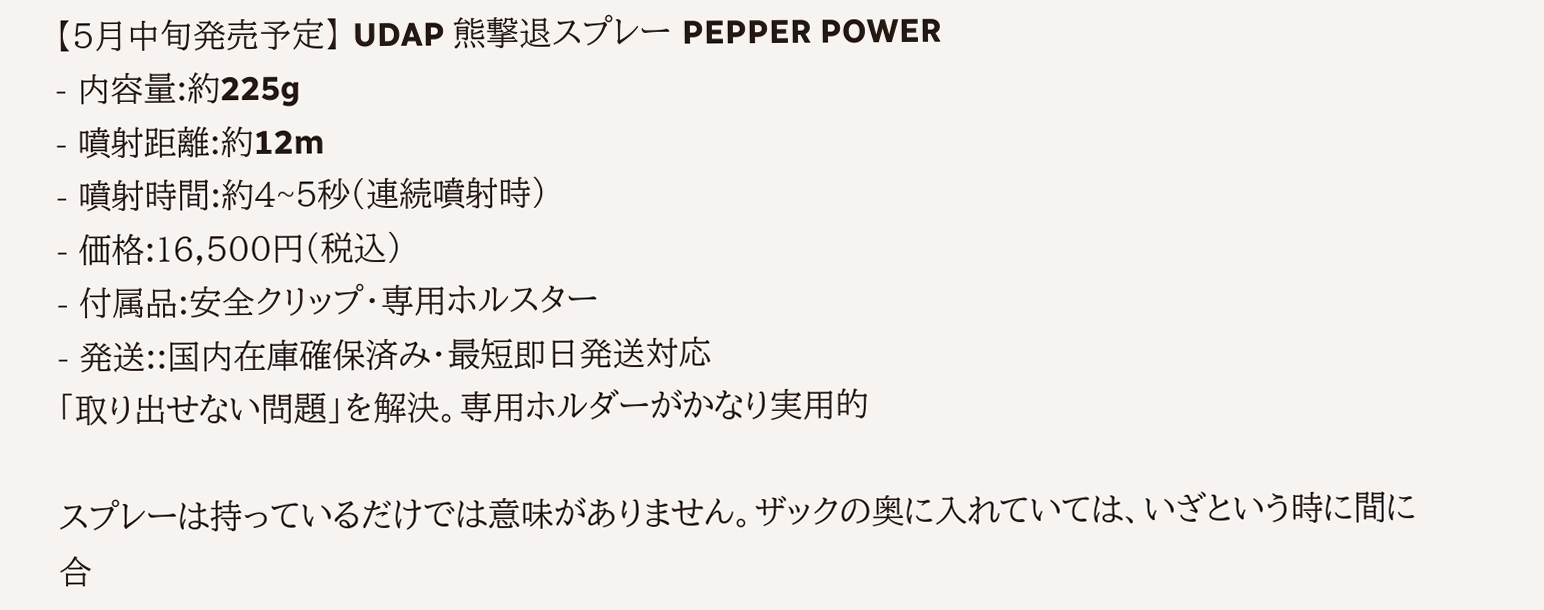【5月中旬発売予定】 UDAP 熊撃退スプレー PEPPER POWER
- 内容量:約225g
- 噴射距離:約12m
- 噴射時間:約4~5秒(連続噴射時)
- 価格:16,500円(税込)
- 付属品:安全クリップ・専用ホルスター
- 発送::国内在庫確保済み・最短即日発送対応
「取り出せない問題」を解決。専用ホルダーがかなり実用的

スプレーは持っているだけでは意味がありません。ザックの奥に入れていては、いざという時に間に合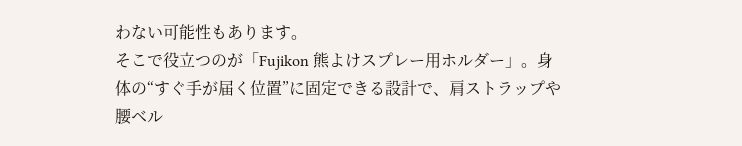わない可能性もあります。
そこで役立つのが「Fujikon 熊よけスプレー用ホルダー」。身体の“すぐ手が届く位置”に固定できる設計で、肩ストラップや腰ベル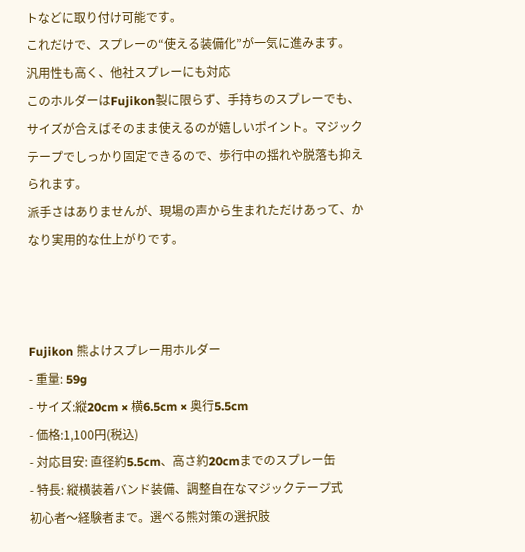トなどに取り付け可能です。
これだけで、スプレーの“使える装備化”が一気に進みます。
汎用性も高く、他社スプレーにも対応
このホルダーはFujikon製に限らず、手持ちのスプレーでも、サイズが合えばそのまま使えるのが嬉しいポイント。マジックテープでしっかり固定できるので、歩行中の揺れや脱落も抑えられます。
派手さはありませんが、現場の声から生まれただけあって、かなり実用的な仕上がりです。



Fujikon 熊よけスプレー用ホルダー
- 重量: 59g
- サイズ:縦20cm × 横6.5cm × 奥行5.5cm
- 価格:1,100円(税込)
- 対応目安: 直径約5.5cm、高さ約20cmまでのスプレー缶
- 特長: 縦横装着バンド装備、調整自在なマジックテープ式
初心者〜経験者まで。選べる熊対策の選択肢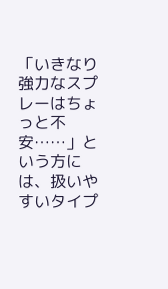「いきなり強力なスプレーはちょっと不安……」という方には、扱いやすいタイプ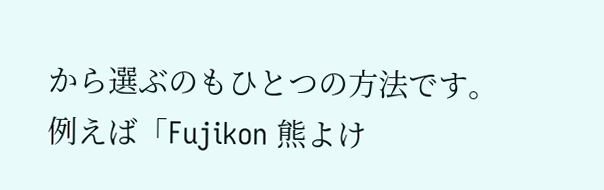から選ぶのもひとつの方法です。
例えば「Fujikon 熊よけ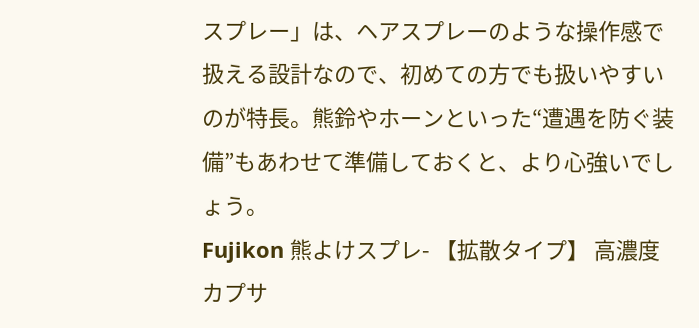スプレー」は、ヘアスプレーのような操作感で扱える設計なので、初めての方でも扱いやすいのが特長。熊鈴やホーンといった“遭遇を防ぐ装備”もあわせて準備しておくと、より心強いでしょう。
Fujikon 熊よけスプレ- 【拡散タイプ】 高濃度カプサ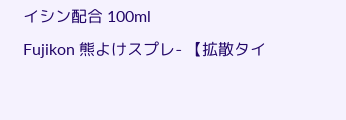イシン配合 100ml
Fujikon 熊よけスプレ- 【拡散タイ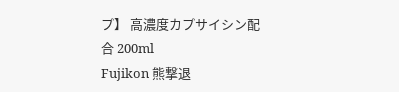プ】 高濃度カプサイシン配合 200ml
Fujikon 熊撃退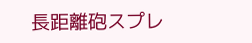長距離砲スプレ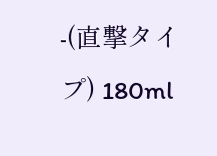-(直撃タイプ) 180ml